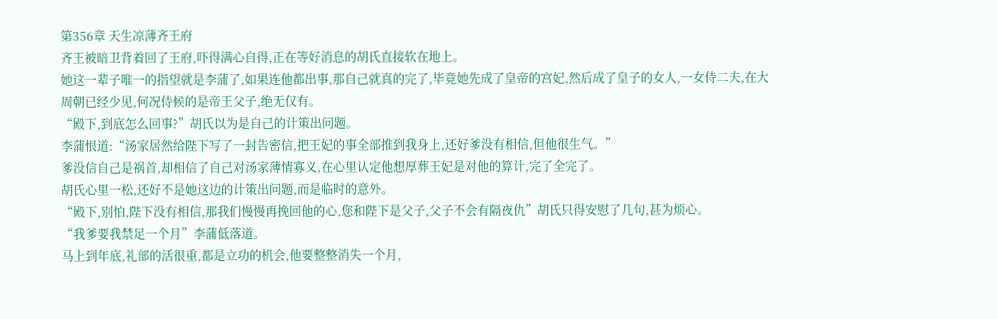第356章 天生凉薄齐王府
齐王被暗卫背着回了王府,吓得满心自得,正在等好消息的胡氏直接软在地上。
她这一辈子唯一的指望就是李蒲了,如果连他都出事,那自己就真的完了,毕竟她先成了皇帝的宫妃,然后成了皇子的女人,一女侍二夫,在大周朝已经少见,何况侍候的是帝王父子,绝无仅有。
“殿下,到底怎么回事?”胡氏以为是自己的计策出问题。
李蒲恨道:“汤家居然给陛下写了一封告密信,把王妃的事全部推到我身上,还好爹没有相信,但他很生气。”
爹没信自己是祸首,却相信了自己对汤家薄情寡义,在心里认定他想厚葬王妃是对他的算计,完了全完了。
胡氏心里一松,还好不是她这边的计策出问题,而是临时的意外。
“殿下,别怕,陛下没有相信,那我们慢慢再挽回他的心,您和陛下是父子,父子不会有隔夜仇”胡氏只得安慰了几句,甚为烦心。
“我爹要我禁足一个月”李蒲低落道。
马上到年底,礼部的活很重,都是立功的机会,他要整整消失一个月,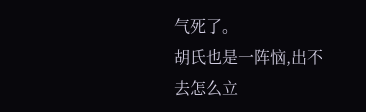气死了。
胡氏也是一阵恼,出不去怎么立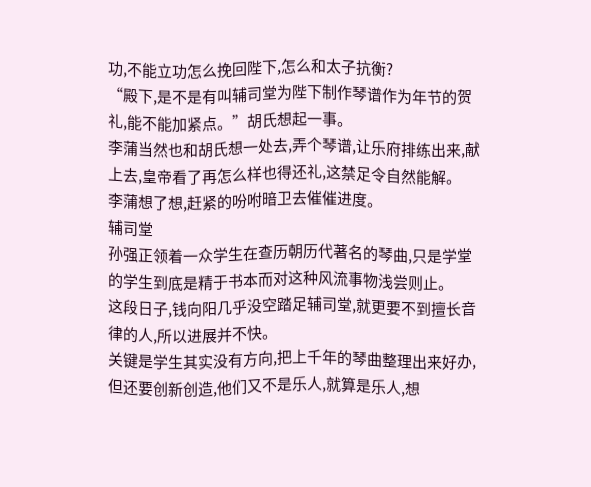功,不能立功怎么挽回陛下,怎么和太子抗衡?
“殿下,是不是有叫辅司堂为陛下制作琴谱作为年节的贺礼,能不能加紧点。”胡氏想起一事。
李蒲当然也和胡氏想一处去,弄个琴谱,让乐府排练出来,献上去,皇帝看了再怎么样也得还礼,这禁足令自然能解。
李蒲想了想,赶紧的吩咐暗卫去催催进度。
辅司堂
孙强正领着一众学生在查历朝历代著名的琴曲,只是学堂的学生到底是精于书本而对这种风流事物浅尝则止。
这段日子,钱向阳几乎没空踏足辅司堂,就更要不到擅长音律的人,所以进展并不快。
关键是学生其实没有方向,把上千年的琴曲整理出来好办,但还要创新创造,他们又不是乐人,就算是乐人,想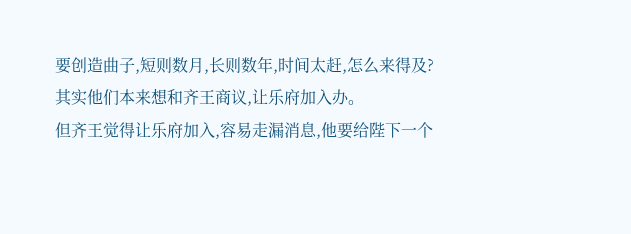要创造曲子,短则数月,长则数年,时间太赶,怎么来得及?
其实他们本来想和齐王商议,让乐府加入办。
但齐王觉得让乐府加入,容易走漏消息,他要给陛下一个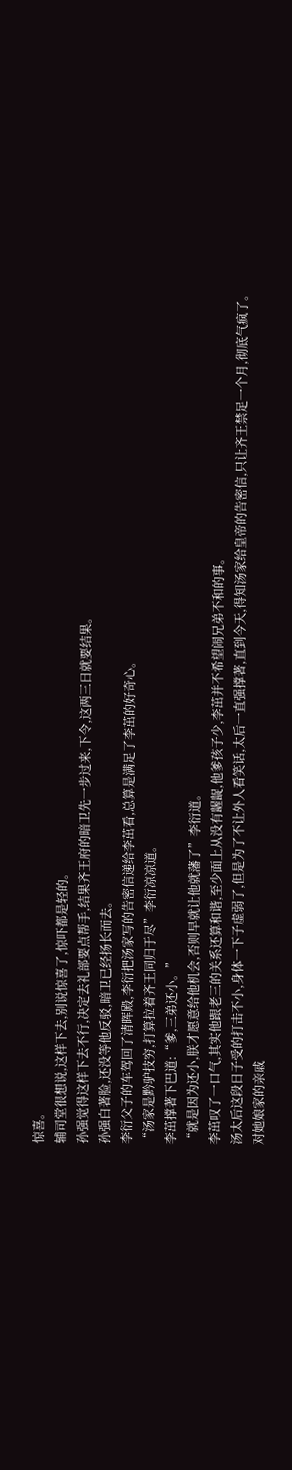惊喜。
辅司堂很想说,这样下去,别说惊喜了,惊吓都是轻的。
孙强觉得这样下去不行,决定去礼部要点帮手,结果齐王府的暗卫先一步过来,下令,这两三日就要结果。
孙强白著脸,还没等他反驳,暗卫已经扬长而去。
李衍父子的车驾回了清晖殿,李衍把汤家写的告密信递给李茁看,总算是满足了李茁的好奇心。
“汤家是黔驴技穷,打算拉着齐王同归于尽”李衍凉凉道。
李茁撑著下巴道:“爹,三弟还小。”
“就是因为还小,朕才愿意给他机会,否则早就让他就藩了”李衍道。
李茁叹了一口气,其实他跟老三的关系还算和谐,至少面上从没有龌龊,他爹孩子少,李茁并不希望闹兄弟不和的事。
汤太后这段日子受的打击不小,身体一下子虚弱了,但是为了不让外人看笑话,太后一直强撑著,直到今天,得知汤家给皇帝的告密信,只让齐王禁足一个月,彻底气疯了。
对她娘家的亲戚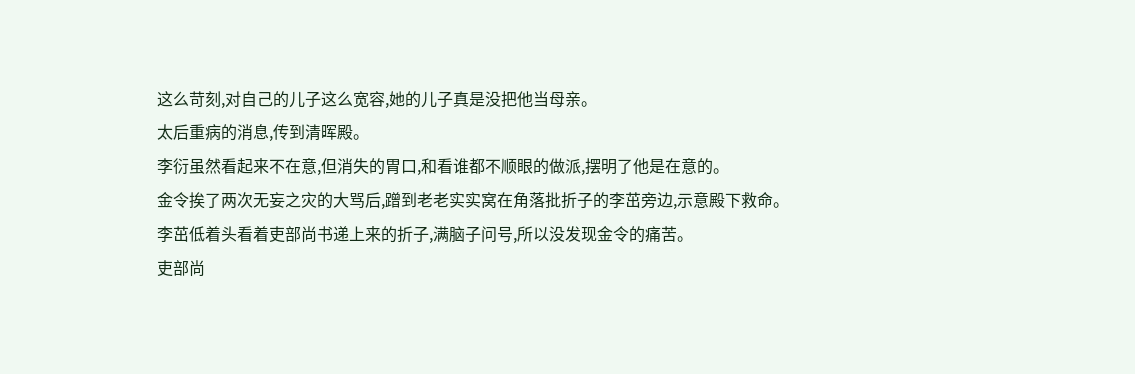这么苛刻,对自己的儿子这么宽容,她的儿子真是没把他当母亲。
太后重病的消息,传到清晖殿。
李衍虽然看起来不在意,但消失的胃口,和看谁都不顺眼的做派,摆明了他是在意的。
金令挨了两次无妄之灾的大骂后,蹭到老老实实窝在角落批折子的李茁旁边,示意殿下救命。
李茁低着头看着吏部尚书递上来的折子,满脑子问号,所以没发现金令的痛苦。
吏部尚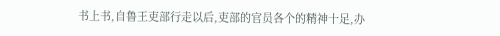书上书,自鲁王吏部行走以后,吏部的官员各个的精神十足,办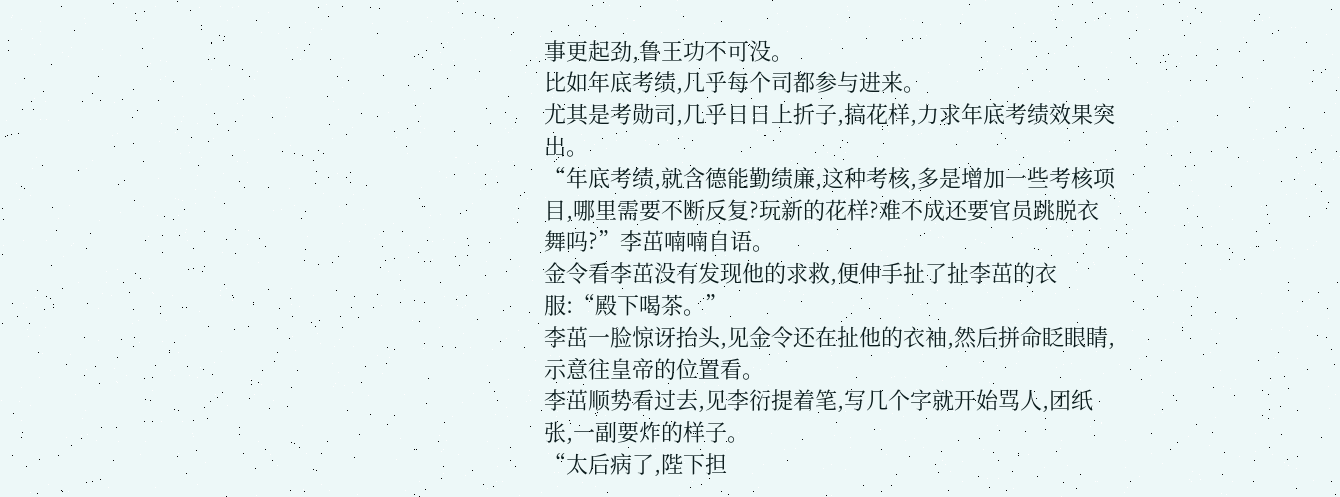事更起劲,鲁王功不可没。
比如年底考绩,几乎每个司都参与进来。
尤其是考勋司,几乎日日上折子,搞花样,力求年底考绩效果突出。
“年底考绩,就含德能勤绩廉,这种考核,多是增加一些考核项目,哪里需要不断反复?玩新的花样?难不成还要官员跳脱衣舞吗?”李茁喃喃自语。
金令看李茁没有发现他的求救,便伸手扯了扯李茁的衣服:“殿下喝茶。”
李茁一脸惊讶抬头,见金令还在扯他的衣袖,然后拼命眨眼睛,示意往皇帝的位置看。
李茁顺势看过去,见李衍提着笔,写几个字就开始骂人,团纸张,一副要炸的样子。
“太后病了,陛下担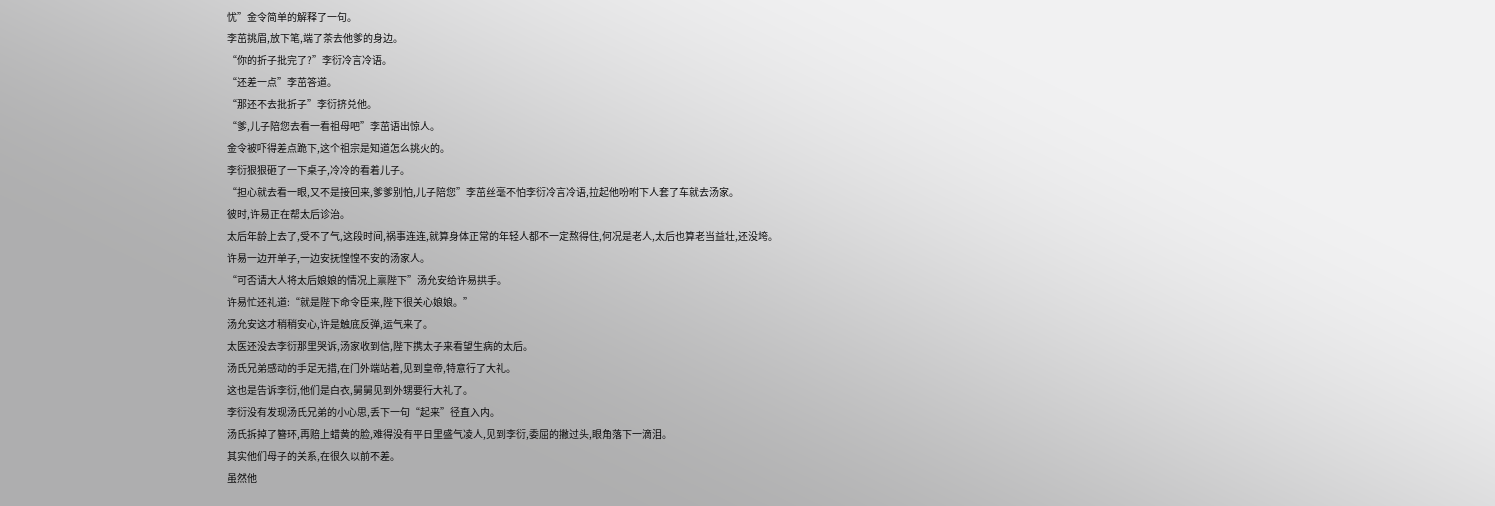忧”金令简单的解释了一句。
李茁挑眉,放下笔,端了茶去他爹的身边。
“你的折子批完了?”李衍冷言冷语。
“还差一点”李茁答道。
“那还不去批折子”李衍挤兑他。
“爹,儿子陪您去看一看祖母吧”李茁语出惊人。
金令被吓得差点跪下,这个祖宗是知道怎么挑火的。
李衍狠狠砸了一下桌子,冷冷的看着儿子。
“担心就去看一眼,又不是接回来,爹爹别怕,儿子陪您”李茁丝毫不怕李衍冷言冷语,拉起他吩咐下人套了车就去汤家。
彼时,许易正在帮太后诊治。
太后年龄上去了,受不了气,这段时间,祸事连连,就算身体正常的年轻人都不一定熬得住,何况是老人,太后也算老当益壮,还没垮。
许易一边开单子,一边安抚惶惶不安的汤家人。
“可否请大人将太后娘娘的情况上禀陛下”汤允安给许易拱手。
许易忙还礼道:“就是陛下命令臣来,陛下很关心娘娘。”
汤允安这才稍稍安心,许是触底反弹,运气来了。
太医还没去李衍那里哭诉,汤家收到信,陛下携太子来看望生病的太后。
汤氏兄弟感动的手足无措,在门外端站着,见到皇帝,特意行了大礼。
这也是告诉李衍,他们是白衣,舅舅见到外甥要行大礼了。
李衍没有发现汤氏兄弟的小心思,丢下一句“起来”径直入内。
汤氏拆掉了簪环,再赔上蜡黄的脸,难得没有平日里盛气凌人,见到李衍,委屈的撇过头,眼角落下一滴泪。
其实他们母子的关系,在很久以前不差。
虽然他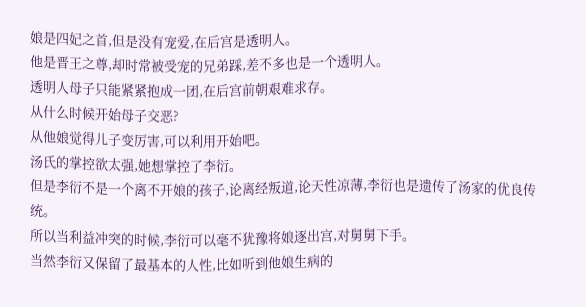娘是四妃之首,但是没有宠爱,在后宫是透明人。
他是晋王之尊,却时常被受宠的兄弟踩,差不多也是一个透明人。
透明人母子只能紧紧抱成一团,在后宫前朝艰难求存。
从什么时候开始母子交恶?
从他娘觉得儿子变厉害,可以利用开始吧。
汤氏的掌控欲太强,她想掌控了李衍。
但是李衍不是一个离不开娘的孩子,论离经叛道,论天性凉薄,李衍也是遗传了汤家的优良传统。
所以当利益冲突的时候,李衍可以毫不犹豫将娘逐出宫,对舅舅下手。
当然李衍又保留了最基本的人性,比如听到他娘生病的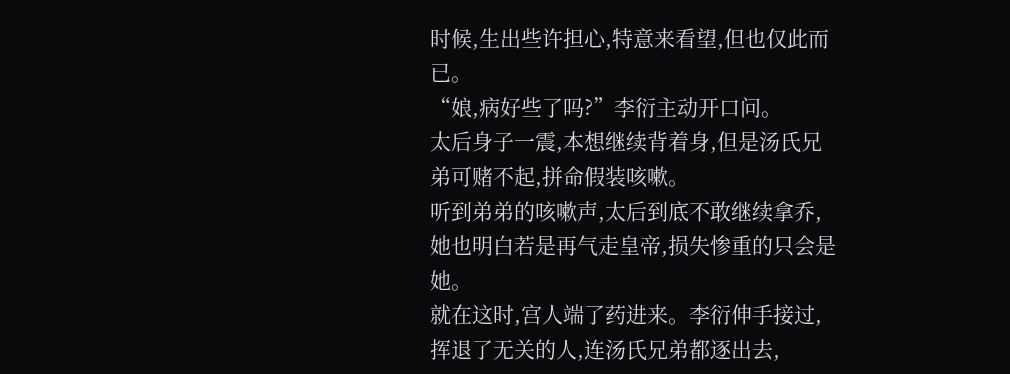时候,生出些许担心,特意来看望,但也仅此而已。
“娘,病好些了吗?”李衍主动开口问。
太后身子一震,本想继续背着身,但是汤氏兄弟可赌不起,拼命假装咳嗽。
听到弟弟的咳嗽声,太后到底不敢继续拿乔,她也明白若是再气走皇帝,损失惨重的只会是她。
就在这时,宫人端了药进来。李衍伸手接过,挥退了无关的人,连汤氏兄弟都逐出去,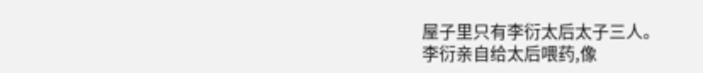屋子里只有李衍太后太子三人。
李衍亲自给太后喂药,像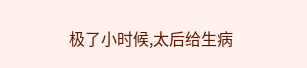极了小时候,太后给生病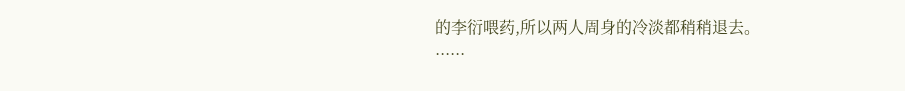的李衍喂药,所以两人周身的冷淡都稍稍退去。
......